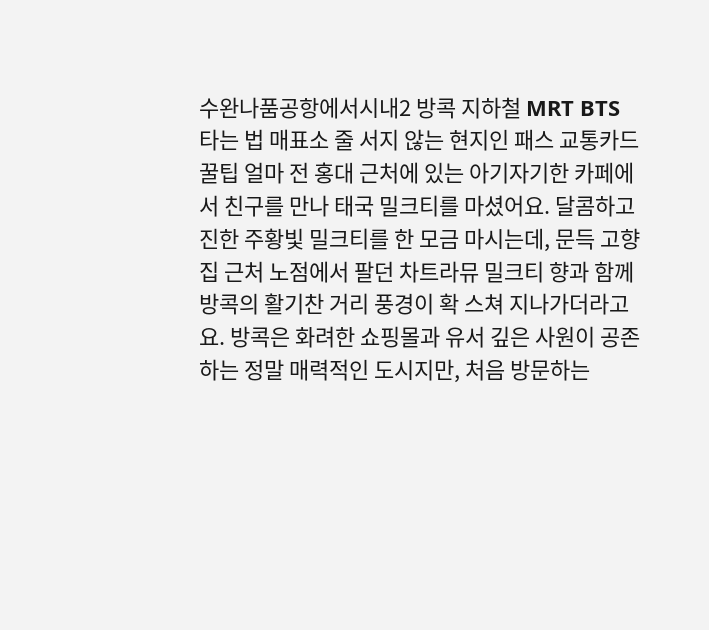수완나품공항에서시내2 방콕 지하철 MRT BTS 타는 법 매표소 줄 서지 않는 현지인 패스 교통카드 꿀팁 얼마 전 홍대 근처에 있는 아기자기한 카페에서 친구를 만나 태국 밀크티를 마셨어요. 달콤하고 진한 주황빛 밀크티를 한 모금 마시는데, 문득 고향 집 근처 노점에서 팔던 차트라뮤 밀크티 향과 함께 방콕의 활기찬 거리 풍경이 확 스쳐 지나가더라고요. 방콕은 화려한 쇼핑몰과 유서 깊은 사원이 공존하는 정말 매력적인 도시지만, 처음 방문하는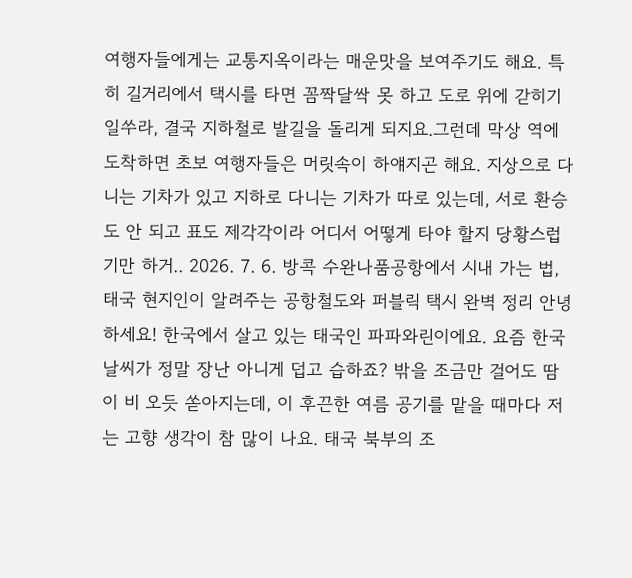여행자들에게는 교통지옥이라는 매운맛을 보여주기도 해요. 특히 길거리에서 택시를 타면 꼼짝달싹 못 하고 도로 위에 갇히기 일쑤라, 결국 지하철로 발길을 돌리게 되지요.그런데 막상 역에 도착하면 초보 여행자들은 머릿속이 하얘지곤 해요. 지상으로 다니는 기차가 있고 지하로 다니는 기차가 따로 있는데, 서로 환승도 안 되고 표도 제각각이라 어디서 어떻게 타야 할지 당황스럽기만 하거.. 2026. 7. 6. 방콕 수완나품공항에서 시내 가는 법, 태국 현지인이 알려주는 공항철도와 퍼블릭 택시 완벽 정리 안녕하세요! 한국에서 살고 있는 태국인 파파와린이에요. 요즘 한국 날씨가 정말 장난 아니게 덥고 습하죠? 밖을 조금만 걸어도 땀이 비 오듯 쏟아지는데, 이 후끈한 여름 공기를 맡을 때마다 저는 고향 생각이 참 많이 나요. 태국 북부의 조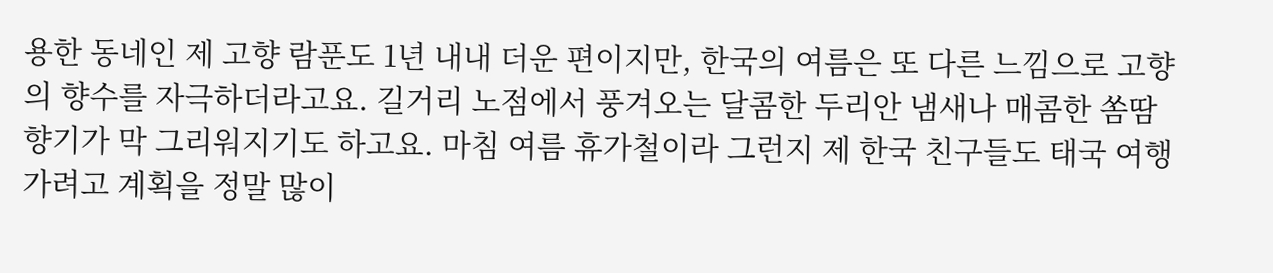용한 동네인 제 고향 람푼도 1년 내내 더운 편이지만, 한국의 여름은 또 다른 느낌으로 고향의 향수를 자극하더라고요. 길거리 노점에서 풍겨오는 달콤한 두리안 냄새나 매콤한 쏨땀 향기가 막 그리워지기도 하고요. 마침 여름 휴가철이라 그런지 제 한국 친구들도 태국 여행 가려고 계획을 정말 많이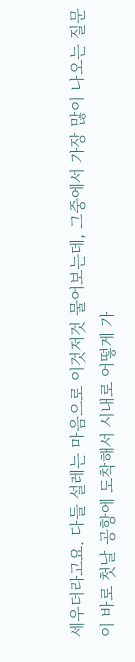세우더라고요. 다들 설레는 마음으로 이것저것 물어보는데, 그중에서 가장 많이 나오는 질문이 바로 첫날 공항에 도착해서 시내로 어떻게 가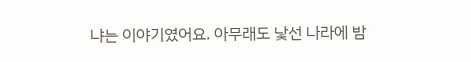냐는 이야기였어요. 아무래도 낯선 나라에 밤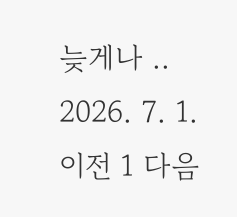늦게나 .. 2026. 7. 1. 이전 1 다음